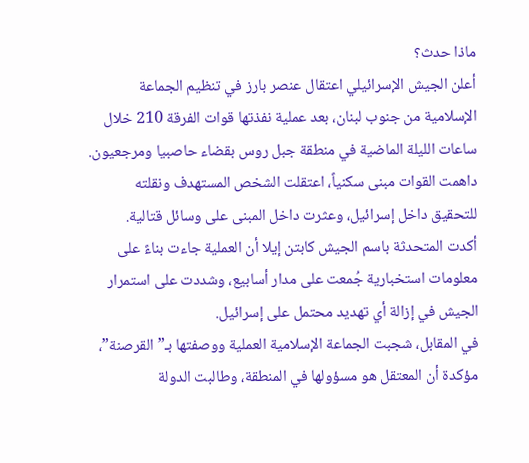ماذا حدث؟
أعلن الجيش الإسرائيلي اعتقال عنصر بارز في تنظيم الجماعة الإسلامية من جنوب لبنان، بعد عملية نفذتها قوات الفرقة 210 خلال ساعات الليلة الماضية في منطقة جبل روس بقضاء حاصبيا ومرجعيون.
داهمت القوات مبنى سكنياً، اعتقلت الشخص المستهدف ونقلته للتحقيق داخل إسرائيل، وعثرت داخل المبنى على وسائل قتالية.
أكدت المتحدثة باسم الجيش كابتن إيلا أن العملية جاءت بناءً على معلومات استخبارية جُمعت على مدار أسابيع، وشددت على استمرار الجيش في إزالة أي تهديد محتمل على إسرائيل.
في المقابل، شجبت الجماعة الإسلامية العملية ووصفتها بـ”القرصنة”، مؤكدة أن المعتقل هو مسؤولها في المنطقة، وطالبت الدولة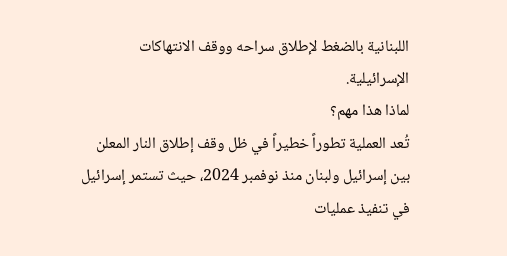اللبنانية بالضغط لإطلاق سراحه ووقف الانتهاكات الإسرائيلية.
لماذا هذا مهم؟
تُعد العملية تطوراً خطيراً في ظل وقف إطلاق النار المعلن بين إسرائيل ولبنان منذ نوفمبر 2024، حيث تستمر إسرائيل في تنفيذ عمليات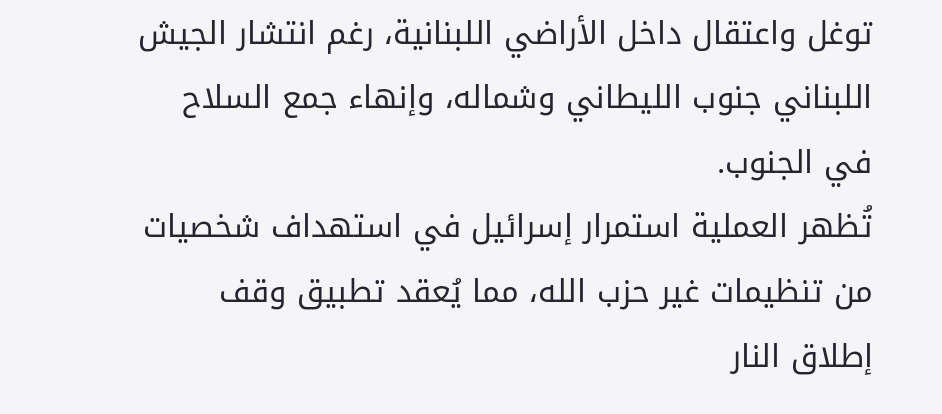توغل واعتقال داخل الأراضي اللبنانية، رغم انتشار الجيش اللبناني جنوب الليطاني وشماله، وإنهاء جمع السلاح في الجنوب.
تُظهر العملية استمرار إسرائيل في استهداف شخصيات من تنظيمات غير حزب الله، مما يُعقد تطبيق وقف إطلاق النار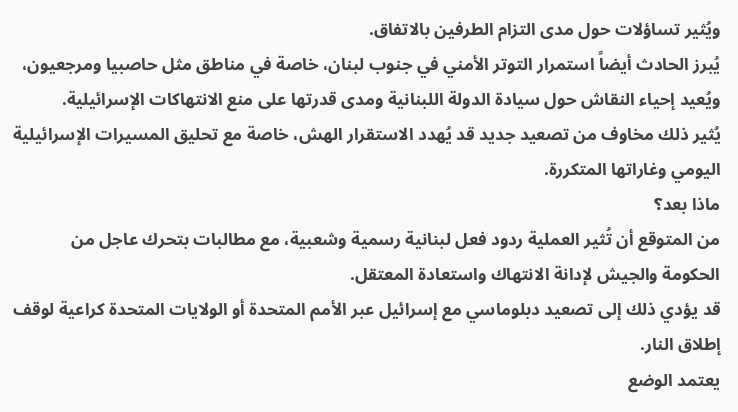ويُثير تساؤلات حول مدى التزام الطرفين بالاتفاق.
يُبرز الحادث أيضاً استمرار التوتر الأمني في جنوب لبنان، خاصة في مناطق مثل حاصبيا ومرجعيون، ويُعيد إحياء النقاش حول سيادة الدولة اللبنانية ومدى قدرتها على منع الانتهاكات الإسرائيلية.
يُثير ذلك مخاوف من تصعيد جديد قد يُهدد الاستقرار الهش، خاصة مع تحليق المسيرات الإسرائيلية اليومي وغاراتها المتكررة.
ماذا بعد؟
من المتوقع أن تُثير العملية ردود فعل لبنانية رسمية وشعبية، مع مطالبات بتحرك عاجل من الحكومة والجيش لإدانة الانتهاك واستعادة المعتقل.
قد يؤدي ذلك إلى تصعيد دبلوماسي مع إسرائيل عبر الأمم المتحدة أو الولايات المتحدة كراعية لوقف إطلاق النار.
يعتمد الوضع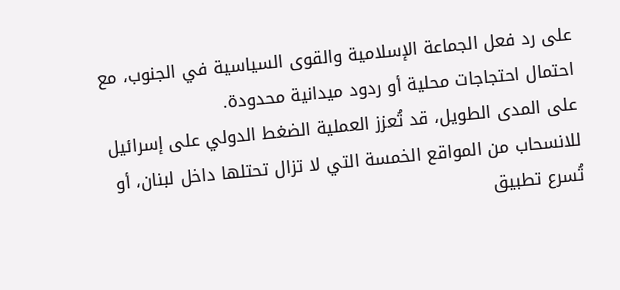على رد فعل الجماعة الإسلامية والقوى السياسية في الجنوب، مع احتمال احتجاجات محلية أو ردود ميدانية محدودة.
على المدى الطويل، قد تُعزز العملية الضغط الدولي على إسرائيل للانسحاب من المواقع الخمسة التي لا تزال تحتلها داخل لبنان، أو تُسرع تطبيق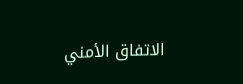الاتفاق الأمني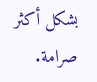بشكل أكثر صرامة.